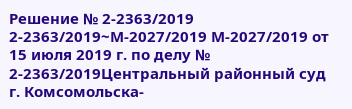Решение № 2-2363/2019 2-2363/2019~М-2027/2019 М-2027/2019 от 15 июля 2019 г. по делу № 2-2363/2019Центральный районный суд г. Комсомольска-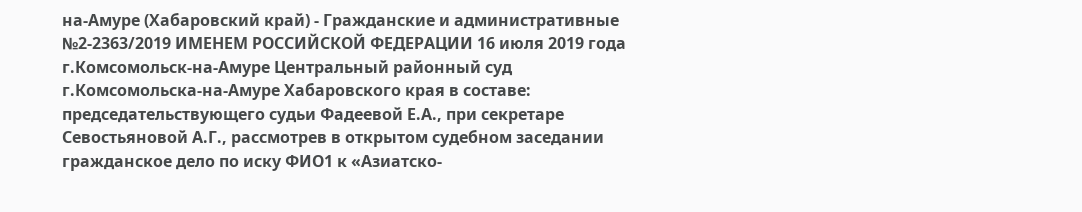на-Амуре (Хабаровский край) - Гражданские и административные №2-2363/2019 ИМЕНЕМ РОССИЙСКОЙ ФЕДЕРАЦИИ 16 июля 2019 года г.Комсомольск-на-Амуре Центральный районный суд г.Комсомольска-на-Амуре Хабаровского края в составе: председательствующего судьи Фадеевой Е.А., при секретаре Севостьяновой А.Г., рассмотрев в открытом судебном заседании гражданское дело по иску ФИО1 к «Азиатско-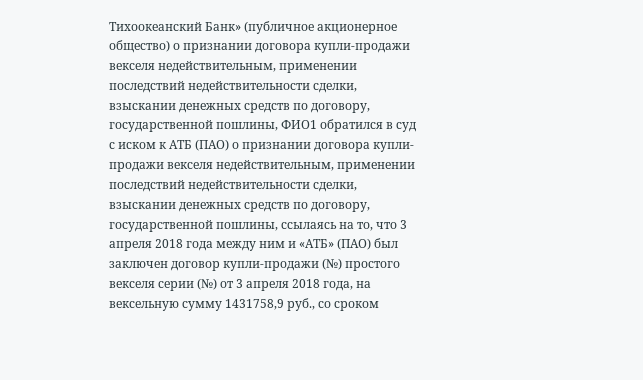Тихоокеанский Банк» (публичное акционерное общество) о признании договора купли-продажи векселя недействительным, применении последствий недействительности сделки, взыскании денежных средств по договору, государственной пошлины, ФИО1 обратился в суд с иском к АТБ (ПАО) о признании договора купли-продажи векселя недействительным, применении последствий недействительности сделки, взыскании денежных средств по договору, государственной пошлины, ссылаясь на то, что 3 апреля 2018 года между ним и «АТБ» (ПАО) был заключен договор купли-продажи (№) простого векселя серии (№) от 3 апреля 2018 года, на вексельную сумму 1431758,9 руб., со сроком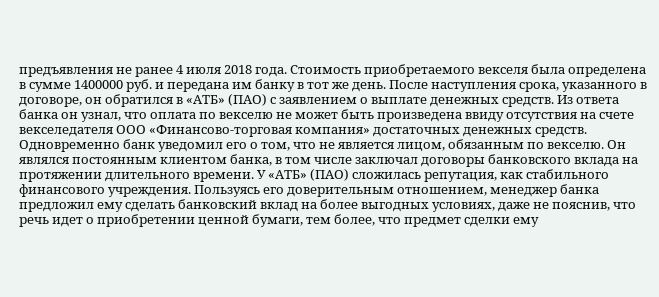предъявления не ранее 4 июля 2018 года. Стоимость приобретаемого векселя была определена в сумме 1400000 руб. и передана им банку в тот же день. После наступления срока, указанного в договоре, он обратился в «АТБ» (ПАО) с заявлением о выплате денежных средств. Из ответа банка он узнал, что оплата по векселю не может быть произведена ввиду отсутствия на счете векселедателя ООО «Финансово-торговая компания» достаточных денежных средств. Одновременно банк уведомил его о том, что не является лицом, обязанным по векселю. Он являлся постоянным клиентом банка, в том числе заключал договоры банковского вклада на протяжении длительного времени. У «АТБ» (ПАО) сложилась репутация, как стабильного финансового учреждения. Пользуясь его доверительным отношением, менеджер банка предложил ему сделать банковский вклад на более выгодных условиях, даже не пояснив, что речь идет о приобретении ценной бумаги, тем более, что предмет сделки ему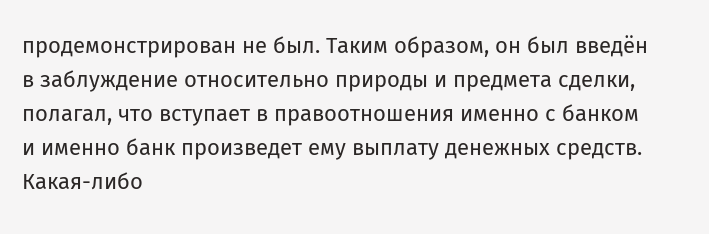продемонстрирован не был. Таким образом, он был введён в заблуждение относительно природы и предмета сделки, полагал, что вступает в правоотношения именно с банком и именно банк произведет ему выплату денежных средств. Какая-либо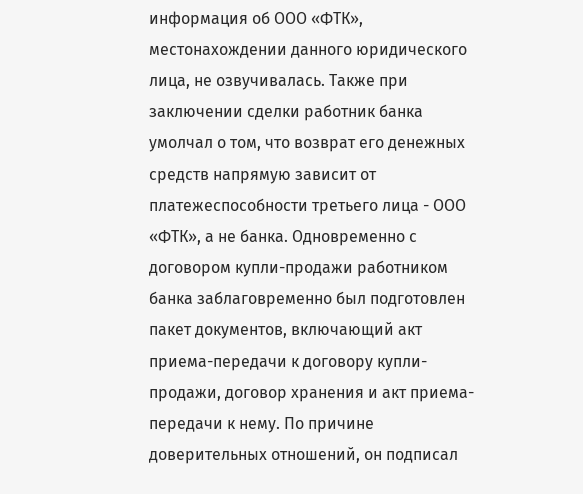информация об ООО «ФТК», местонахождении данного юридического лица, не озвучивалась. Также при заключении сделки работник банка умолчал о том, что возврат его денежных средств напрямую зависит от платежеспособности третьего лица - ООО «ФТК», а не банка. Одновременно с договором купли-продажи работником банка заблаговременно был подготовлен пакет документов, включающий акт приема-передачи к договору купли-продажи, договор хранения и акт приема-передачи к нему. По причине доверительных отношений, он подписал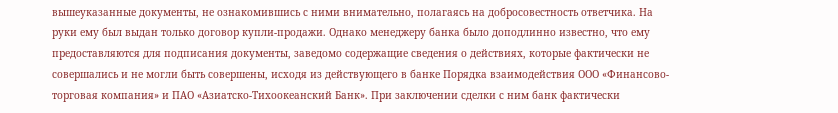вышеуказанные документы, не ознакомившись с ними внимательно, полагаясь на добросовестность ответчика. На руки ему был выдан только договор купли-продажи. Однако менеджеру банка было доподлинно известно, что ему предоставляются для подписания документы, заведомо содержащие сведения о действиях, которые фактически не совершались и не могли быть совершены, исходя из действующего в банке Порядка взаимодействия ООО «Финансово-торговая компания» и ПАО «Азиатско-Тихоокеанский Банк». При заключении сделки с ним банк фактически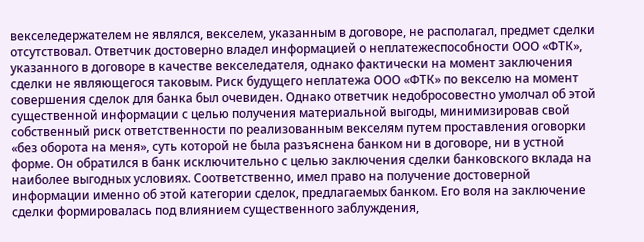векселедержателем не являлся, векселем, указанным в договоре, не располагал, предмет сделки отсутствовал. Ответчик достоверно владел информацией о неплатежеспособности ООО «ФТК», указанного в договоре в качестве векселедателя, однако фактически на момент заключения сделки не являющегося таковым. Риск будущего неплатежа ООО «ФТК» по векселю на момент совершения сделок для банка был очевиден. Однако ответчик недобросовестно умолчал об этой существенной информации с целью получения материальной выгоды, минимизировав свой собственный риск ответственности по реализованным векселям путем проставления оговорки «без оборота на меня», суть которой не была разъяснена банком ни в договоре, ни в устной форме. Он обратился в банк исключительно с целью заключения сделки банковского вклада на наиболее выгодных условиях. Соответственно, имел право на получение достоверной информации именно об этой категории сделок, предлагаемых банком. Его воля на заключение сделки формировалась под влиянием существенного заблуждения,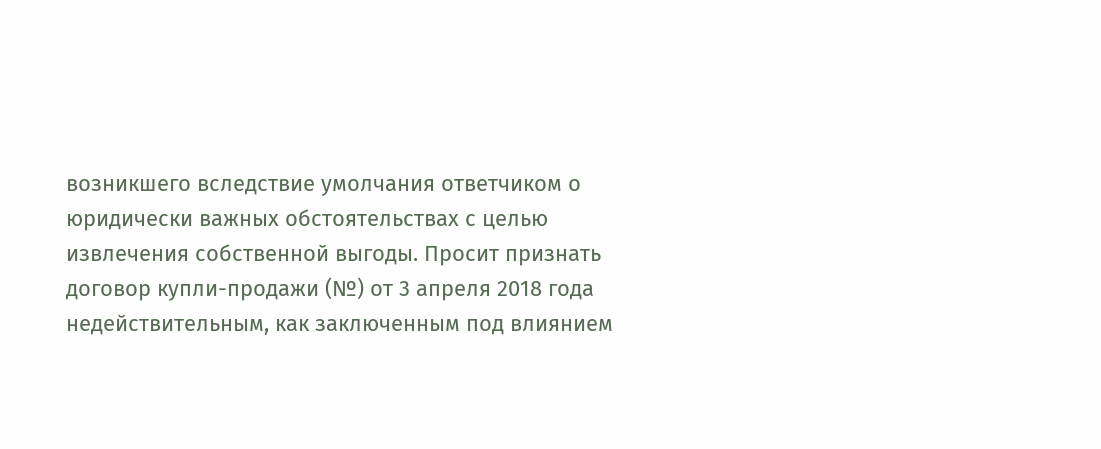возникшего вследствие умолчания ответчиком о юридически важных обстоятельствах с целью извлечения собственной выгоды. Просит признать договор купли-продажи (№) от 3 апреля 2018 года недействительным, как заключенным под влиянием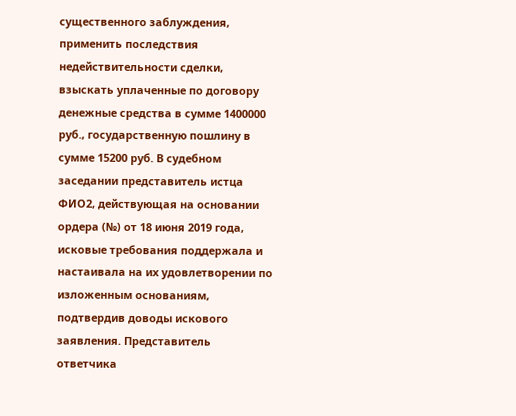существенного заблуждения, применить последствия недействительности сделки, взыскать уплаченные по договору денежные средства в сумме 1400000 руб., государственную пошлину в сумме 15200 руб. В судебном заседании представитель истца ФИО2, действующая на основании ордера (№) от 18 июня 2019 года, исковые требования поддержала и настаивала на их удовлетворении по изложенным основаниям, подтвердив доводы искового заявления. Представитель ответчика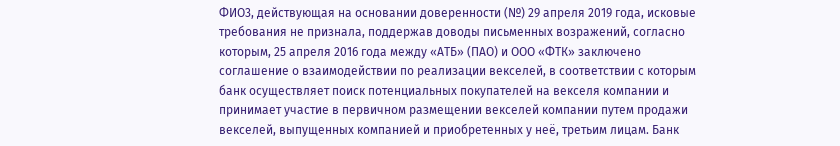ФИО3, действующая на основании доверенности (№) 29 апреля 2019 года, исковые требования не признала, поддержав доводы письменных возражений, согласно которым, 25 апреля 2016 года между «АТБ» (ПАО) и ООО «ФТК» заключено соглашение о взаимодействии по реализации векселей, в соответствии с которым банк осуществляет поиск потенциальных покупателей на векселя компании и принимает участие в первичном размещении векселей компании путем продажи векселей, выпущенных компанией и приобретенных у неё, третьим лицам. Банк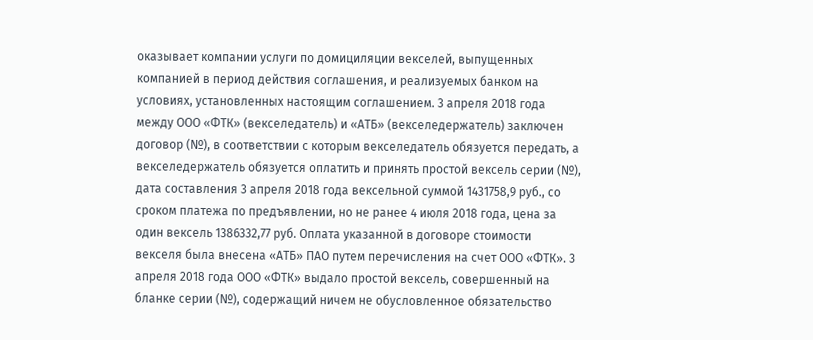оказывает компании услуги по домициляции векселей, выпущенных компанией в период действия соглашения, и реализуемых банком на условиях, установленных настоящим соглашением. 3 апреля 2018 года между ООО «ФТК» (векселедатель) и «АТБ» (векселедержатель) заключен договор (№), в соответствии с которым векселедатель обязуется передать, а векселедержатель обязуется оплатить и принять простой вексель серии (№), дата составления 3 апреля 2018 года вексельной суммой 1431758,9 руб., со сроком платежа по предъявлении, но не ранее 4 июля 2018 года, цена за один вексель 1386332,77 руб. Оплата указанной в договоре стоимости векселя была внесена «АТБ» ПАО путем перечисления на счет ООО «ФТК». 3 апреля 2018 года ООО «ФТК» выдало простой вексель, совершенный на бланке серии (№), содержащий ничем не обусловленное обязательство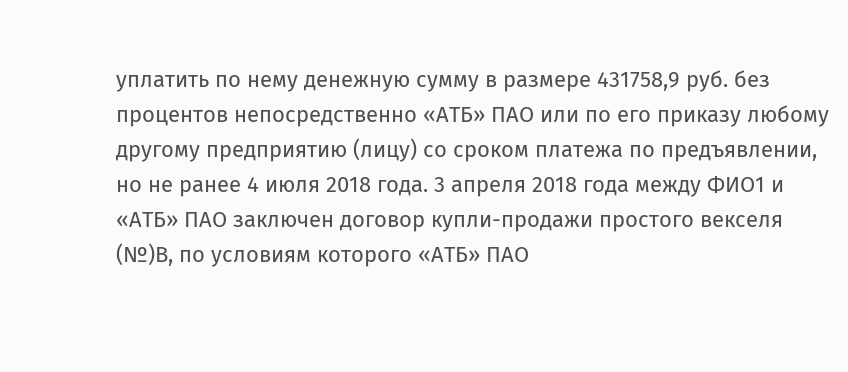уплатить по нему денежную сумму в размере 431758,9 руб. без процентов непосредственно «АТБ» ПАО или по его приказу любому другому предприятию (лицу) со сроком платежа по предъявлении, но не ранее 4 июля 2018 года. 3 апреля 2018 года между ФИО1 и «АТБ» ПАО заключен договор купли-продажи простого векселя (№)В, по условиям которого «АТБ» ПАО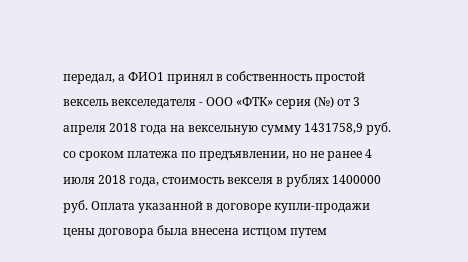передал, а ФИО1 принял в собственность простой вексель векселедателя - ООО «ФТК» серия (№) от 3 апреля 2018 года на вексельную сумму 1431758,9 руб. со сроком платежа по предъявлении, но не ранее 4 июля 2018 года, стоимость векселя в рублях 1400000 руб. Оплата указанной в договоре купли-продажи цены договора была внесена истцом путем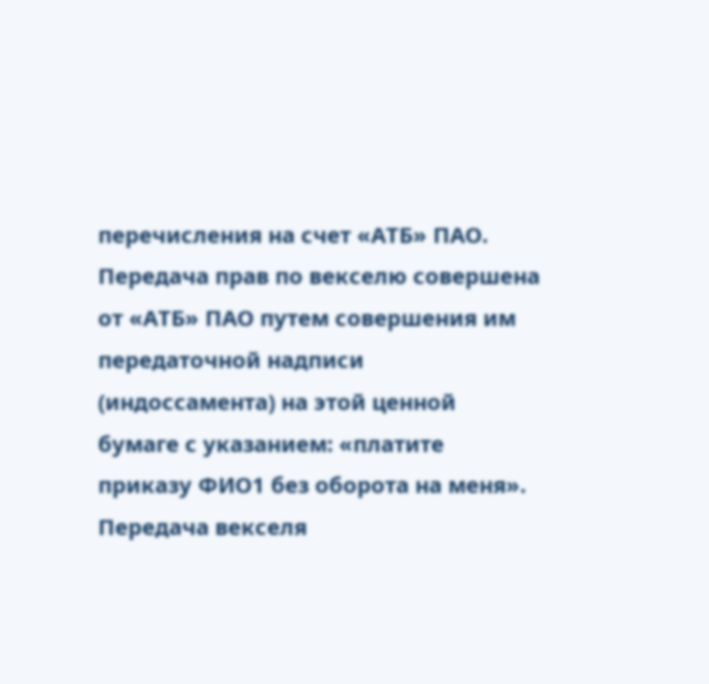перечисления на счет «АТБ» ПАО. Передача прав по векселю совершена от «АТБ» ПАО путем совершения им передаточной надписи (индоссамента) на этой ценной бумаге с указанием: «платите приказу ФИО1 без оборота на меня». Передача векселя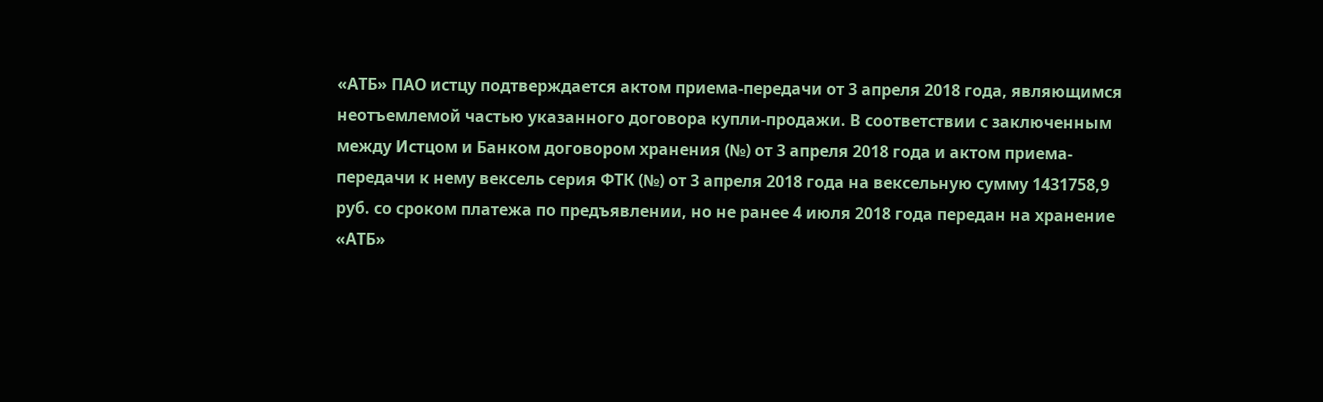«АТБ» ПАО истцу подтверждается актом приема-передачи от 3 апреля 2018 года, являющимся неотъемлемой частью указанного договора купли-продажи. В соответствии с заключенным между Истцом и Банком договором хранения (№) от 3 апреля 2018 года и актом приема-передачи к нему вексель серия ФТК (№) от 3 апреля 2018 года на вексельную сумму 1431758,9 руб. со сроком платежа по предъявлении, но не ранее 4 июля 2018 года передан на хранение «АТБ»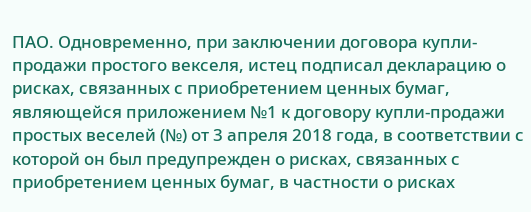ПАО. Одновременно, при заключении договора купли-продажи простого векселя, истец подписал декларацию о рисках, связанных с приобретением ценных бумаг, являющейся приложением №1 к договору купли-продажи простых веселей (№) от 3 апреля 2018 года, в соответствии с которой он был предупрежден о рисках, связанных с приобретением ценных бумаг, в частности о рисках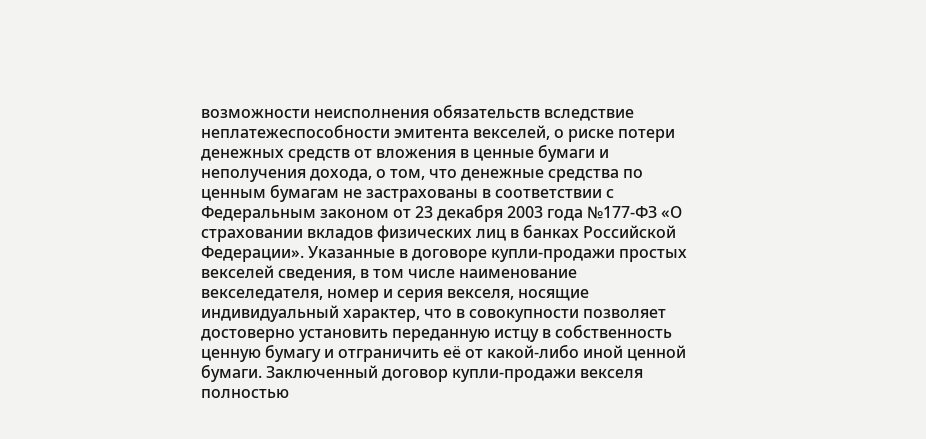возможности неисполнения обязательств вследствие неплатежеспособности эмитента векселей, о риске потери денежных средств от вложения в ценные бумаги и неполучения дохода, о том, что денежные средства по ценным бумагам не застрахованы в соответствии с Федеральным законом от 23 декабря 2003 года №177-ФЗ «О страховании вкладов физических лиц в банках Российской Федерации». Указанные в договоре купли-продажи простых векселей сведения, в том числе наименование векселедателя, номер и серия векселя, носящие индивидуальный характер, что в совокупности позволяет достоверно установить переданную истцу в собственность ценную бумагу и отграничить её от какой-либо иной ценной бумаги. Заключенный договор купли-продажи векселя полностью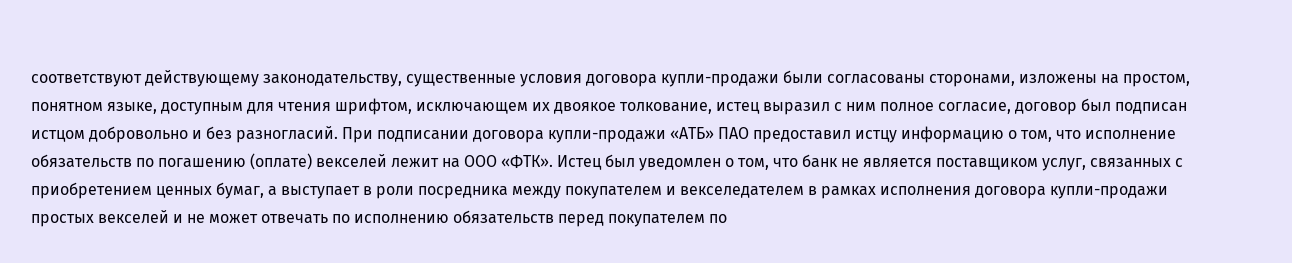соответствуют действующему законодательству, существенные условия договора купли-продажи были согласованы сторонами, изложены на простом, понятном языке, доступным для чтения шрифтом, исключающем их двоякое толкование, истец выразил с ним полное согласие, договор был подписан истцом добровольно и без разногласий. При подписании договора купли-продажи «АТБ» ПАО предоставил истцу информацию о том, что исполнение обязательств по погашению (оплате) векселей лежит на ООО «ФТК». Истец был уведомлен о том, что банк не является поставщиком услуг, связанных с приобретением ценных бумаг, а выступает в роли посредника между покупателем и векселедателем в рамках исполнения договора купли-продажи простых векселей и не может отвечать по исполнению обязательств перед покупателем по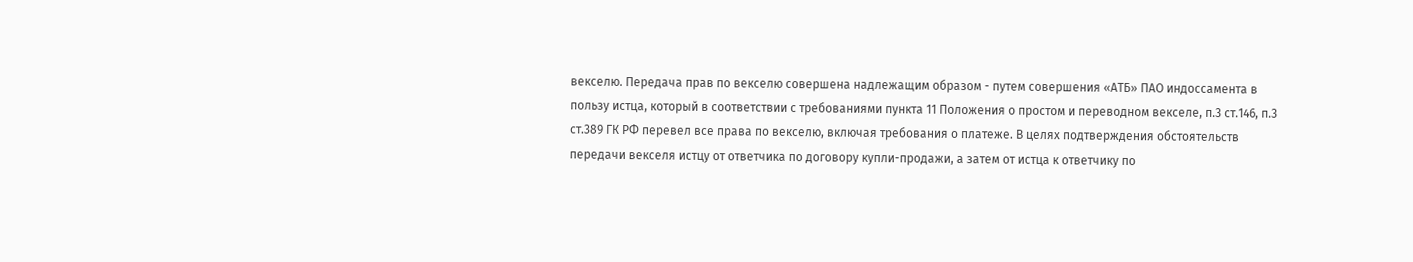векселю. Передача прав по векселю совершена надлежащим образом - путем совершения «АТБ» ПАО индоссамента в пользу истца, который в соответствии с требованиями пункта 11 Положения о простом и переводном векселе, п.3 ст.146, п.3 ст.389 ГК РФ перевел все права по векселю, включая требования о платеже. В целях подтверждения обстоятельств передачи векселя истцу от ответчика по договору купли-продажи, а затем от истца к ответчику по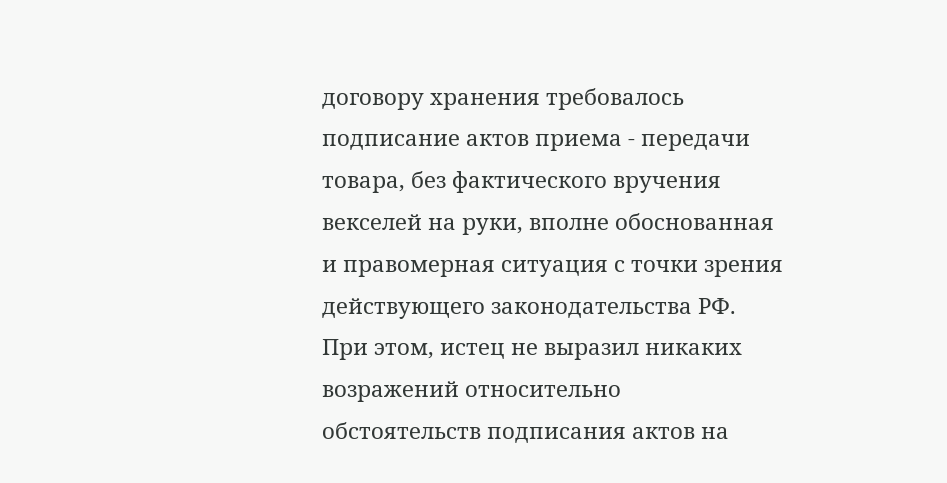договору хранения требовалось подписание актов приема - передачи товара, без фактического вручения векселей на руки, вполне обоснованная и правомерная ситуация с точки зрения действующего законодательства РФ. При этом, истец не выразил никаких возражений относительно обстоятельств подписания актов на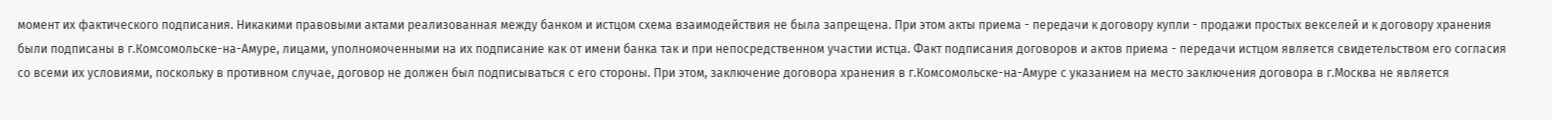момент их фактического подписания. Никакими правовыми актами реализованная между банком и истцом схема взаимодействия не была запрещена. При этом акты приема - передачи к договору купли - продажи простых векселей и к договору хранения были подписаны в г.Комсомольске-на-Амуре, лицами, уполномоченными на их подписание как от имени банка так и при непосредственном участии истца. Факт подписания договоров и актов приема - передачи истцом является свидетельством его согласия со всеми их условиями, поскольку в противном случае, договор не должен был подписываться с его стороны. При этом, заключение договора хранения в г.Комсомольске-на-Амуре с указанием на место заключения договора в г.Москва не является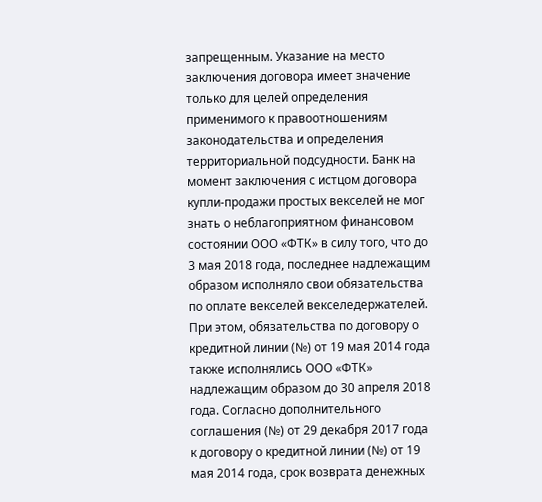запрещенным. Указание на место заключения договора имеет значение только для целей определения применимого к правоотношениям законодательства и определения территориальной подсудности. Банк на момент заключения с истцом договора купли-продажи простых векселей не мог знать о неблагоприятном финансовом состоянии ООО «ФТК» в силу того, что до 3 мая 2018 года, последнее надлежащим образом исполняло свои обязательства по оплате векселей векселедержателей. При этом, обязательства по договору о кредитной линии (№) от 19 мая 2014 года также исполнялись ООО «ФТК» надлежащим образом до 30 апреля 2018 года. Согласно дополнительного соглашения (№) от 29 декабря 2017 года к договору о кредитной линии (№) от 19 мая 2014 года, срок возврата денежных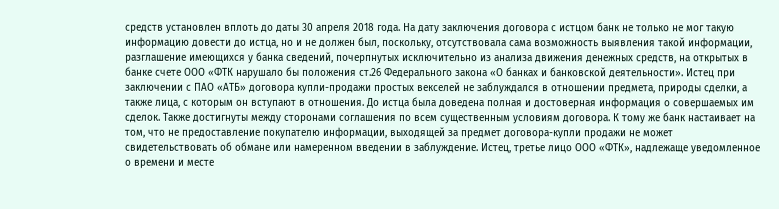средств установлен вплоть до даты 30 апреля 2018 года. На дату заключения договора с истцом банк не только не мог такую информацию довести до истца, но и не должен был, поскольку, отсутствовала сама возможность выявления такой информации, разглашение имеющихся у банка сведений, почерпнутых исключительно из анализа движения денежных средств, на открытых в банке счете ООО «ФТК нарушало бы положения ст.26 Федерального закона «О банках и банковской деятельности». Истец при заключении с ПАО «АТБ» договора купли-продажи простых векселей не заблуждался в отношении предмета, природы сделки, а также лица, с которым он вступают в отношения. До истца была доведена полная и достоверная информация о совершаемых им сделок. Также достигнуты между сторонами соглашения по всем существенным условиям договора. К тому же банк настаивает на том, что не предоставление покупателю информации, выходящей за предмет договора-купли продажи не может свидетельствовать об обмане или намеренном введении в заблуждение. Истец, третье лицо ООО «ФТК», надлежаще уведомленное о времени и месте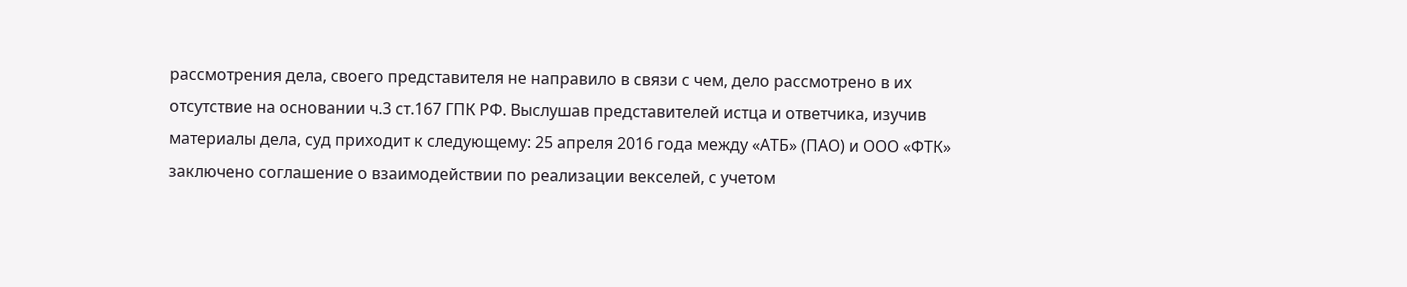рассмотрения дела, своего представителя не направило в связи с чем, дело рассмотрено в их отсутствие на основании ч.3 ст.167 ГПК РФ. Выслушав представителей истца и ответчика, изучив материалы дела, суд приходит к следующему: 25 апреля 2016 года между «АТБ» (ПАО) и ООО «ФТК» заключено соглашение о взаимодействии по реализации векселей, с учетом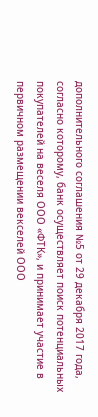дополнительного соглашения №5 от 29 декабря 2017 года, согласно которому, банк осуществляет поиск потенциальных покупателей на веселя ООО «ФТК», и принимает участие в первичном размещении векселей ООО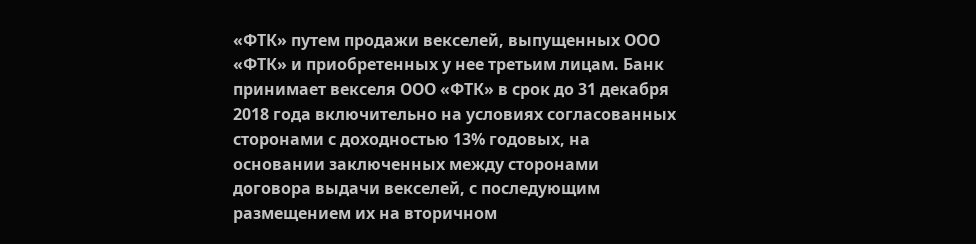«ФТК» путем продажи векселей, выпущенных ООО «ФТК» и приобретенных у нее третьим лицам. Банк принимает векселя ООО «ФТК» в срок до 31 декабря 2018 года включительно на условиях согласованных сторонами с доходностью 13% годовых, на основании заключенных между сторонами договора выдачи векселей, с последующим размещением их на вторичном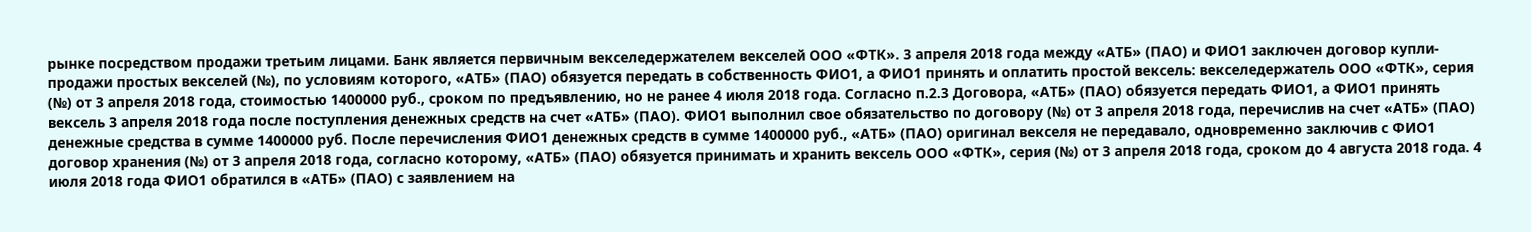рынке посредством продажи третьим лицами. Банк является первичным векселедержателем векселей ООО «ФТК». 3 апреля 2018 года между «АТБ» (ПАО) и ФИО1 заключен договор купли-продажи простых векселей (№), по условиям которого, «АТБ» (ПАО) обязуется передать в собственность ФИО1, а ФИО1 принять и оплатить простой вексель: векселедержатель ООО «ФТК», серия (№) от 3 апреля 2018 года, стоимостью 1400000 руб., сроком по предъявлению, но не ранее 4 июля 2018 года. Согласно п.2.3 Договора, «АТБ» (ПАО) обязуется передать ФИО1, а ФИО1 принять вексель 3 апреля 2018 года после поступления денежных средств на счет «АТБ» (ПАО). ФИО1 выполнил свое обязательство по договору (№) от 3 апреля 2018 года, перечислив на счет «АТБ» (ПАО) денежные средства в сумме 1400000 руб. После перечисления ФИО1 денежных средств в сумме 1400000 руб., «АТБ» (ПАО) оригинал векселя не передавало, одновременно заключив с ФИО1 договор хранения (№) от 3 апреля 2018 года, согласно которому, «АТБ» (ПАО) обязуется принимать и хранить вексель ООО «ФТК», серия (№) от 3 апреля 2018 года, сроком до 4 августа 2018 года. 4 июля 2018 года ФИО1 обратился в «АТБ» (ПАО) с заявлением на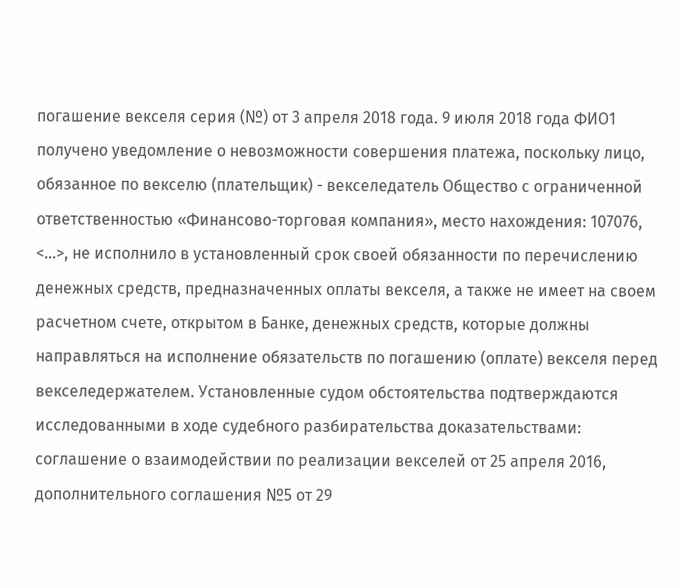погашение векселя серия (№) от 3 апреля 2018 года. 9 июля 2018 года ФИО1 получено уведомление о невозможности совершения платежа, поскольку лицо, обязанное по векселю (плательщик) - векселедатель Общество с ограниченной ответственностью «Финансово-торговая компания», место нахождения: 107076, <...>, не исполнило в установленный срок своей обязанности по перечислению денежных средств, предназначенных оплаты векселя, а также не имеет на своем расчетном счете, открытом в Банке, денежных средств, которые должны направляться на исполнение обязательств по погашению (оплате) векселя перед векселедержателем. Установленные судом обстоятельства подтверждаются исследованными в ходе судебного разбирательства доказательствами: соглашение о взаимодействии по реализации векселей от 25 апреля 2016, дополнительного соглашения №5 от 29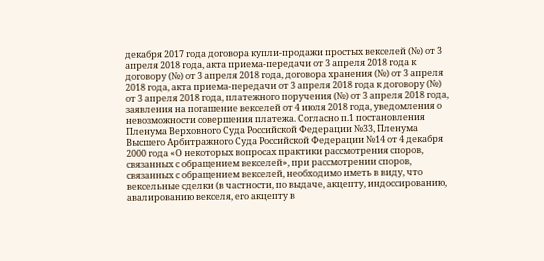декабря 2017 года договора купли-продажи простых векселей (№) от 3 апреля 2018 года, акта приема-передачи от 3 апреля 2018 года к договору (№) от 3 апреля 2018 года, договора хранения (№) от 3 апреля 2018 года, акта приема-передачи от 3 апреля 2018 года к договору (№) от 3 апреля 2018 года, платежного поручения (№) от 3 апреля 2018 года, заявления на погашение векселей от 4 июля 2018 года, уведомления о невозможности совершения платежа. Согласно п.1 постановления Пленума Верховного Суда Российской Федерации №33, Пленума Высшего Арбитражного Суда Российской Федерации №14 от 4 декабря 2000 года «О некоторых вопросах практики рассмотрения споров, связанных с обращением векселей», при рассмотрении споров, связанных с обращением векселей, необходимо иметь в виду, что вексельные сделки (в частности, по выдаче, акцепту, индоссированию, авалированию векселя, его акцепту в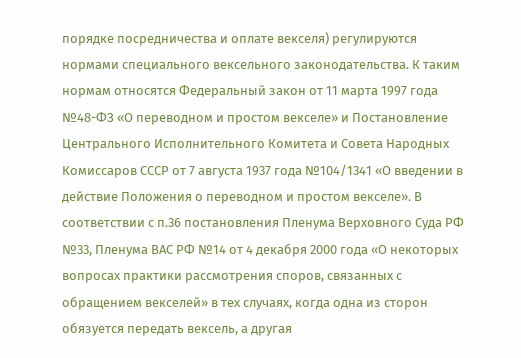порядке посредничества и оплате векселя) регулируются нормами специального вексельного законодательства. К таким нормам относятся Федеральный закон от 11 марта 1997 года №48-ФЗ «О переводном и простом векселе» и Постановление Центрального Исполнительного Комитета и Совета Народных Комиссаров СССР от 7 августа 1937 года №104/1341 «О введении в действие Положения о переводном и простом векселе». В соответствии с п.36 постановления Пленума Верховного Суда РФ №33, Пленума ВАС РФ №14 от 4 декабря 2000 года «О некоторых вопросах практики рассмотрения споров, связанных с обращением векселей» в тех случаях, когда одна из сторон обязуется передать вексель, а другая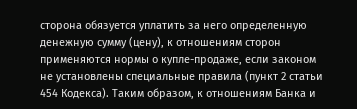сторона обязуется уплатить за него определенную денежную сумму (цену), к отношениям сторон применяются нормы о купле-продаже, если законом не установлены специальные правила (пункт 2 статьи 454 Кодекса). Таким образом, к отношениям Банка и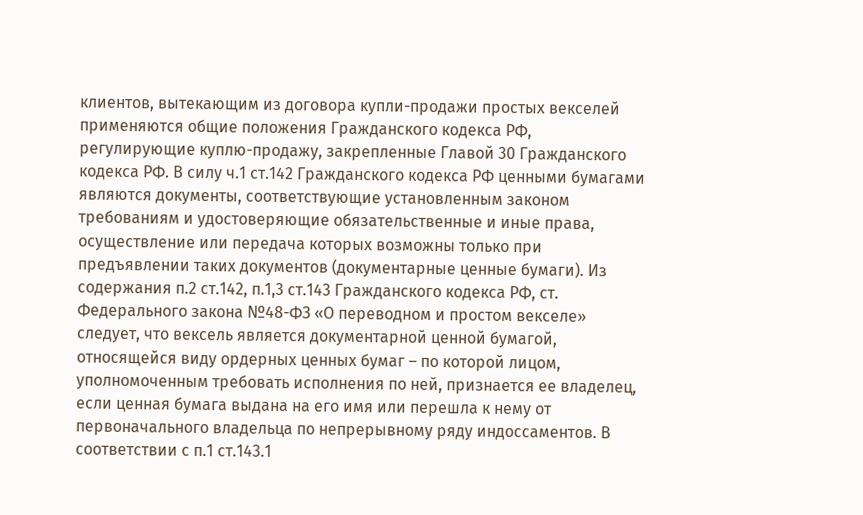клиентов, вытекающим из договора купли-продажи простых векселей применяются общие положения Гражданского кодекса РФ, регулирующие куплю-продажу, закрепленные Главой 30 Гражданского кодекса РФ. В силу ч.1 ст.142 Гражданского кодекса РФ ценными бумагами являются документы, соответствующие установленным законом требованиям и удостоверяющие обязательственные и иные права, осуществление или передача которых возможны только при предъявлении таких документов (документарные ценные бумаги). Из содержания п.2 ст.142, п.1,3 ст.143 Гражданского кодекса РФ, ст. Федерального закона №48-ФЗ «О переводном и простом векселе» следует, что вексель является документарной ценной бумагой, относящейся виду ордерных ценных бумаг – по которой лицом, уполномоченным требовать исполнения по ней, признается ее владелец, если ценная бумага выдана на его имя или перешла к нему от первоначального владельца по непрерывному ряду индоссаментов. В соответствии с п.1 ст.143.1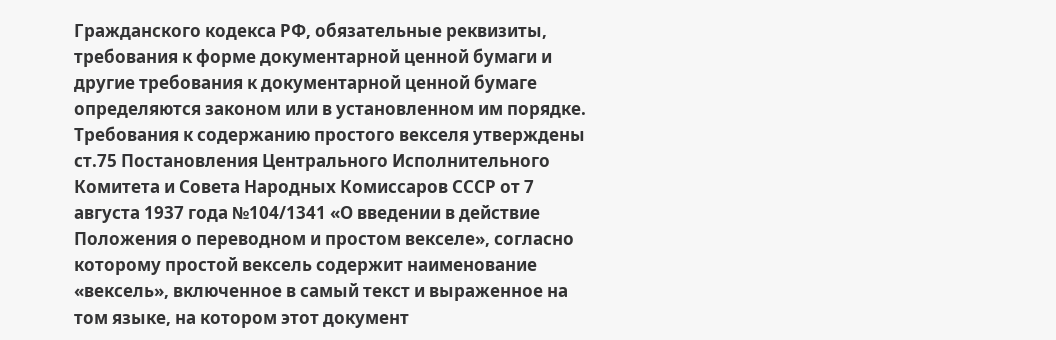Гражданского кодекса РФ, обязательные реквизиты, требования к форме документарной ценной бумаги и другие требования к документарной ценной бумаге определяются законом или в установленном им порядке. Требования к содержанию простого векселя утверждены ст.75 Постановления Центрального Исполнительного Комитета и Совета Народных Комиссаров СССР от 7 августа 1937 года №104/1341 «О введении в действие Положения о переводном и простом векселе», согласно которому простой вексель содержит наименование «вексель», включенное в самый текст и выраженное на том языке, на котором этот документ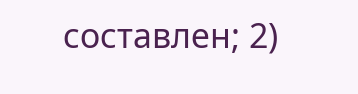составлен; 2)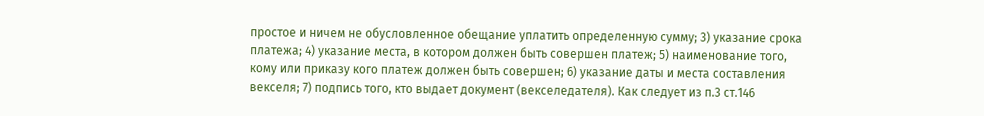простое и ничем не обусловленное обещание уплатить определенную сумму; 3) указание срока платежа; 4) указание места, в котором должен быть совершен платеж; 5) наименование того, кому или приказу кого платеж должен быть совершен; 6) указание даты и места составления векселя; 7) подпись того, кто выдает документ (векселедателя). Как следует из п.3 ст.146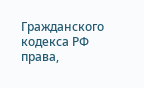Гражданского кодекса РФ права,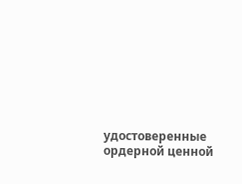удостоверенные ордерной ценной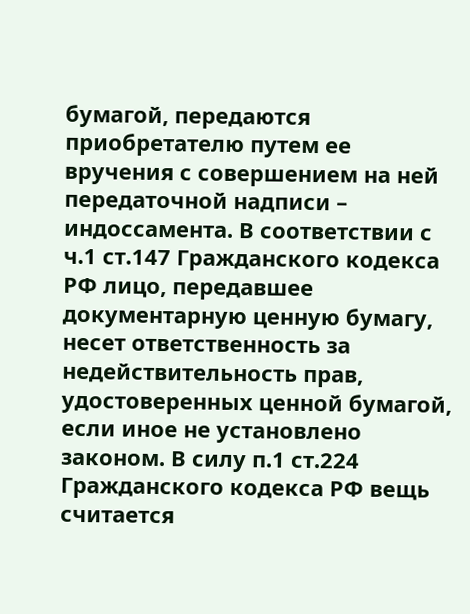бумагой, передаются приобретателю путем ее вручения с совершением на ней передаточной надписи – индоссамента. В соответствии с ч.1 ст.147 Гражданского кодекса РФ лицо, передавшее документарную ценную бумагу, несет ответственность за недействительность прав, удостоверенных ценной бумагой, если иное не установлено законом. В силу п.1 ст.224 Гражданского кодекса РФ вещь считается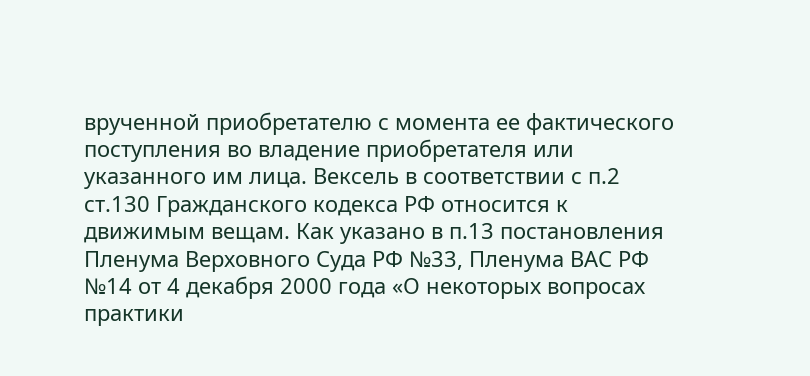врученной приобретателю с момента ее фактического поступления во владение приобретателя или указанного им лица. Вексель в соответствии с п.2 ст.130 Гражданского кодекса РФ относится к движимым вещам. Как указано в п.13 постановления Пленума Верховного Суда РФ №33, Пленума ВАС РФ №14 от 4 декабря 2000 года «О некоторых вопросах практики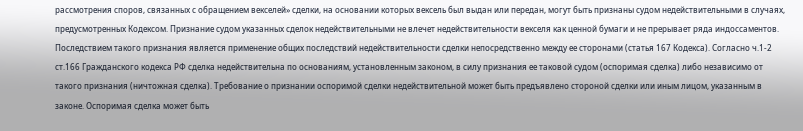рассмотрения споров, связанных с обращением векселей» сделки, на основании которых вексель был выдан или передан, могут быть признаны судом недействительными в случаях, предусмотренных Кодексом. Признание судом указанных сделок недействительными не влечет недействительности векселя как ценной бумаги и не прерывает ряда индоссаментов. Последствием такого признания является применение общих последствий недействительности сделки непосредственно между ее сторонами (статья 167 Кодекса). Согласно ч.1-2 ст.166 Гражданского кодекса РФ сделка недействительна по основаниям, установленным законом, в силу признания ее таковой судом (оспоримая сделка) либо независимо от такого признания (ничтожная сделка). Требование о признании оспоримой сделки недействительной может быть предъявлено стороной сделки или иным лицом, указанным в законе. Оспоримая сделка может быть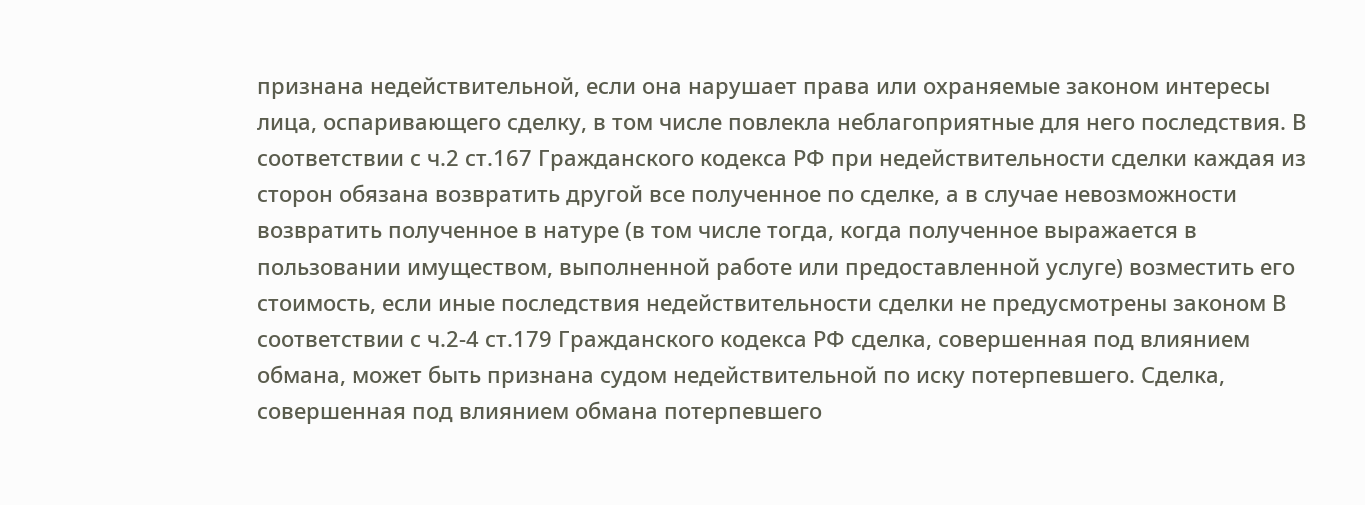признана недействительной, если она нарушает права или охраняемые законом интересы лица, оспаривающего сделку, в том числе повлекла неблагоприятные для него последствия. В соответствии с ч.2 ст.167 Гражданского кодекса РФ при недействительности сделки каждая из сторон обязана возвратить другой все полученное по сделке, а в случае невозможности возвратить полученное в натуре (в том числе тогда, когда полученное выражается в пользовании имуществом, выполненной работе или предоставленной услуге) возместить его стоимость, если иные последствия недействительности сделки не предусмотрены законом В соответствии с ч.2-4 ст.179 Гражданского кодекса РФ сделка, совершенная под влиянием обмана, может быть признана судом недействительной по иску потерпевшего. Сделка, совершенная под влиянием обмана потерпевшего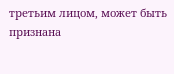третьим лицом, может быть признана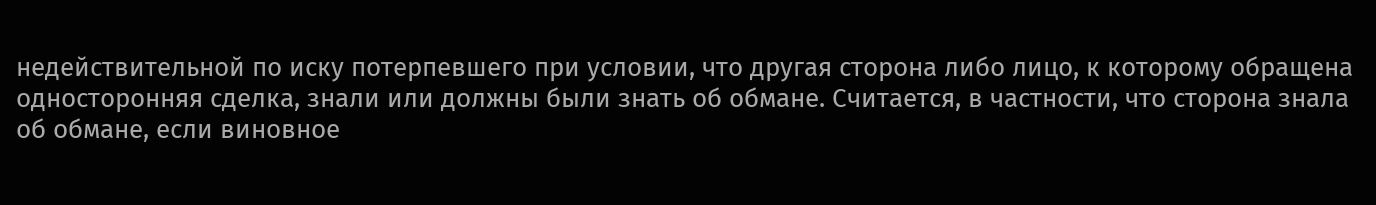недействительной по иску потерпевшего при условии, что другая сторона либо лицо, к которому обращена односторонняя сделка, знали или должны были знать об обмане. Считается, в частности, что сторона знала об обмане, если виновное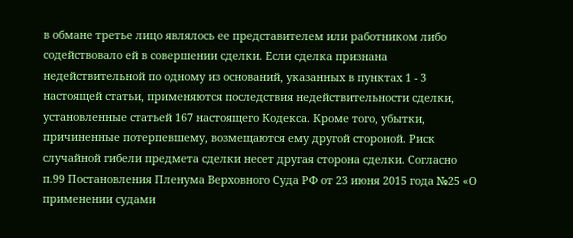в обмане третье лицо являлось ее представителем или работником либо содействовало ей в совершении сделки. Если сделка признана недействительной по одному из оснований, указанных в пунктах 1 - 3 настоящей статьи, применяются последствия недействительности сделки, установленные статьей 167 настоящего Кодекса. Кроме того, убытки, причиненные потерпевшему, возмещаются ему другой стороной. Риск случайной гибели предмета сделки несет другая сторона сделки. Согласно п.99 Постановления Пленума Верховного Суда РФ от 23 июня 2015 года №25 «О применении судами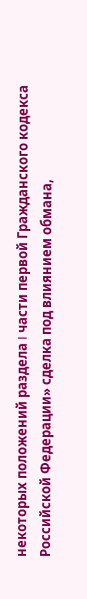некоторых положений раздела I части первой Гражданского кодекса Российской Федерации» сделка под влиянием обмана,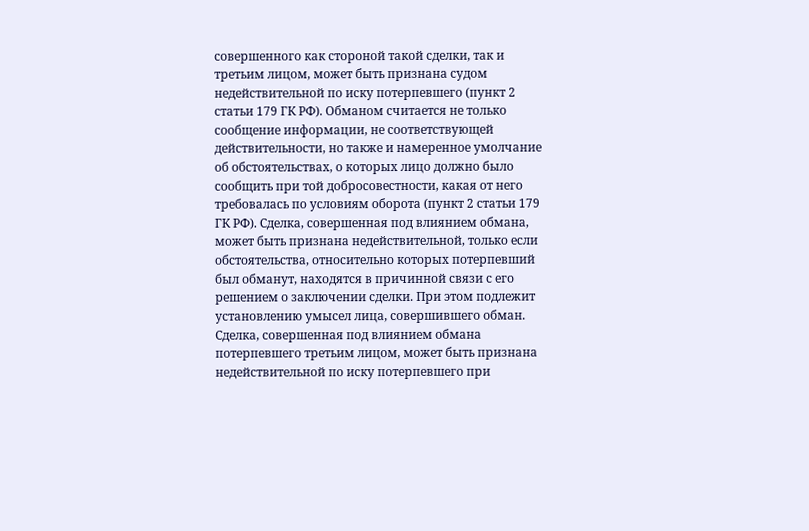совершенного как стороной такой сделки, так и третьим лицом, может быть признана судом недействительной по иску потерпевшего (пункт 2 статьи 179 ГК РФ). Обманом считается не только сообщение информации, не соответствующей действительности, но также и намеренное умолчание об обстоятельствах, о которых лицо должно было сообщить при той добросовестности, какая от него требовалась по условиям оборота (пункт 2 статьи 179 ГК РФ). Сделка, совершенная под влиянием обмана, может быть признана недействительной, только если обстоятельства, относительно которых потерпевший был обманут, находятся в причинной связи с его решением о заключении сделки. При этом подлежит установлению умысел лица, совершившего обман. Сделка, совершенная под влиянием обмана потерпевшего третьим лицом, может быть признана недействительной по иску потерпевшего при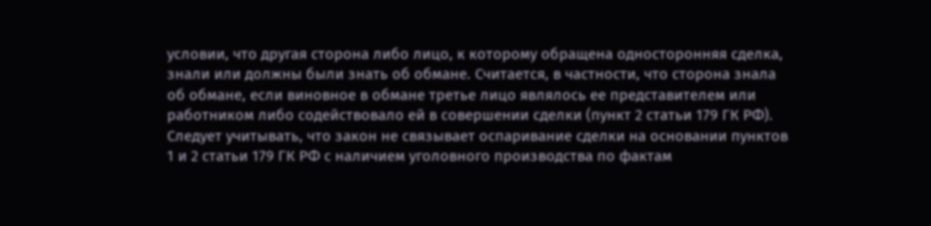условии, что другая сторона либо лицо, к которому обращена односторонняя сделка, знали или должны были знать об обмане. Считается, в частности, что сторона знала об обмане, если виновное в обмане третье лицо являлось ее представителем или работником либо содействовало ей в совершении сделки (пункт 2 статьи 179 ГК РФ). Следует учитывать, что закон не связывает оспаривание сделки на основании пунктов 1 и 2 статьи 179 ГК РФ с наличием уголовного производства по фактам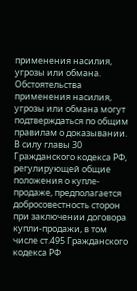применения насилия, угрозы или обмана. Обстоятельства применения насилия, угрозы или обмана могут подтверждаться по общим правилам о доказывании. В силу главы 30 Гражданского кодекса РФ, регулирующей общие положения о купле-продаже, предполагается добросовестность сторон при заключении договора купли-продажи, в том числе ст.495 Гражданского кодекса РФ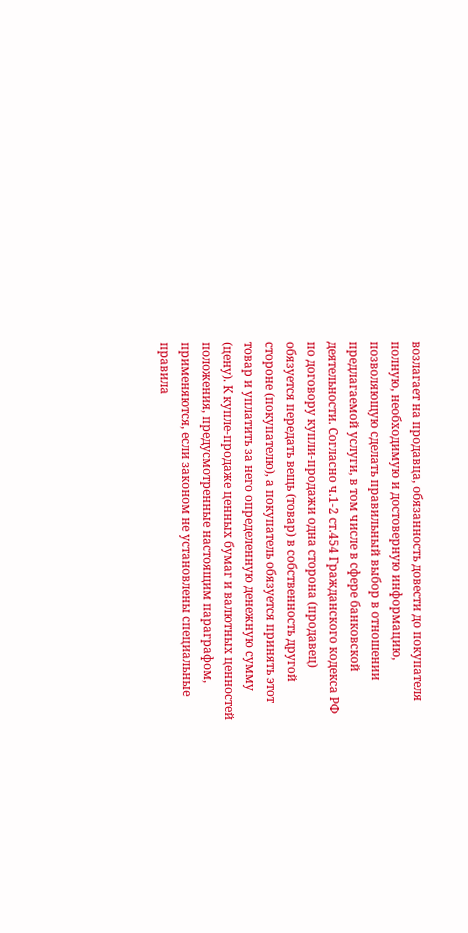возлагает на продавца, обязанность довести до покупателя полную, необходимую и достоверную информацию, позволяющую сделать правильный выбор в отношении предлагаемой услуги, в том числе в сфере банковской деятельности. Согласно ч.1-2 ст.454 Гражданского кодекса РФ по договору купли-продажи одна сторона (продавец) обязуется передать вещь (товар) в собственность другой стороне (покупателю), а покупатель обязуется принять этот товар и уплатить за него определенную денежную сумму (цену). К купле-продаже ценных бумаг и валютных ценностей положения, предусмотренные настоящим параграфом, применяются, если законом не установлены специальные правила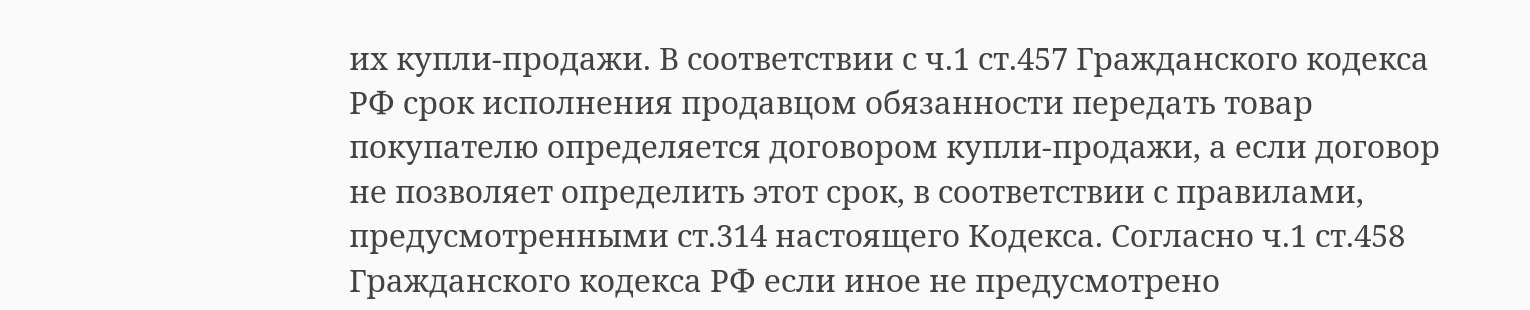их купли-продажи. В соответствии с ч.1 ст.457 Гражданского кодекса РФ срок исполнения продавцом обязанности передать товар покупателю определяется договором купли-продажи, а если договор не позволяет определить этот срок, в соответствии с правилами, предусмотренными ст.314 настоящего Кодекса. Согласно ч.1 ст.458 Гражданского кодекса РФ если иное не предусмотрено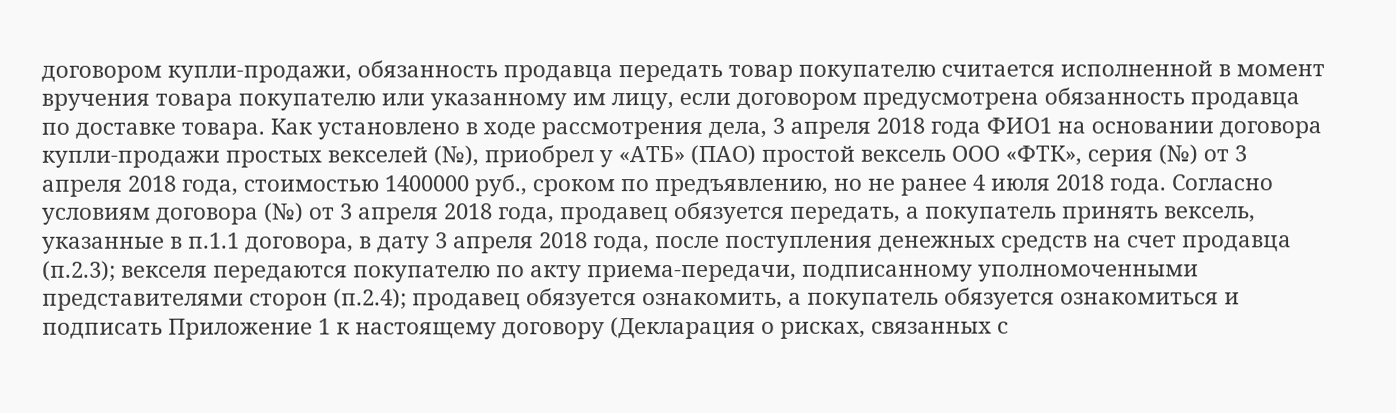договором купли-продажи, обязанность продавца передать товар покупателю считается исполненной в момент вручения товара покупателю или указанному им лицу, если договором предусмотрена обязанность продавца по доставке товара. Как установлено в ходе рассмотрения дела, 3 апреля 2018 года ФИО1 на основании договора купли-продажи простых векселей (№), приобрел у «АТБ» (ПАО) простой вексель ООО «ФТК», серия (№) от 3 апреля 2018 года, стоимостью 1400000 руб., сроком по предъявлению, но не ранее 4 июля 2018 года. Согласно условиям договора (№) от 3 апреля 2018 года, продавец обязуется передать, а покупатель принять вексель, указанные в п.1.1 договора, в дату 3 апреля 2018 года, после поступления денежных средств на счет продавца (п.2.3); векселя передаются покупателю по акту приема-передачи, подписанному уполномоченными представителями сторон (п.2.4); продавец обязуется ознакомить, а покупатель обязуется ознакомиться и подписать Приложение 1 к настоящему договору (Декларация о рисках, связанных с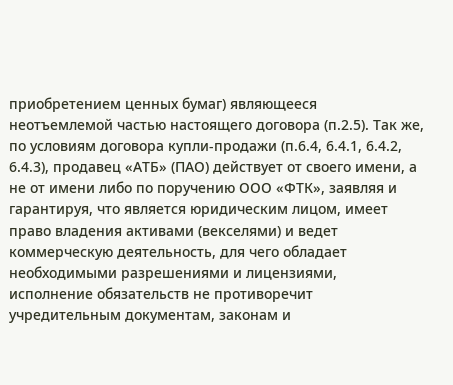приобретением ценных бумаг) являющееся неотъемлемой частью настоящего договора (п.2.5). Так же, по условиям договора купли-продажи (п.6.4, 6.4.1, 6.4.2, 6.4.3), продавец «АТБ» (ПАО) действует от своего имени, а не от имени либо по поручению ООО «ФТК», заявляя и гарантируя, что является юридическим лицом, имеет право владения активами (векселями) и ведет коммерческую деятельность, для чего обладает необходимыми разрешениями и лицензиями, исполнение обязательств не противоречит учредительным документам, законам и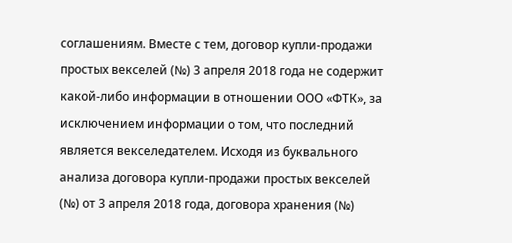соглашениям. Вместе с тем, договор купли-продажи простых векселей (№) 3 апреля 2018 года не содержит какой-либо информации в отношении ООО «ФТК», за исключением информации о том, что последний является векселедателем. Исходя из буквального анализа договора купли-продажи простых векселей (№) от 3 апреля 2018 года, договора хранения (№)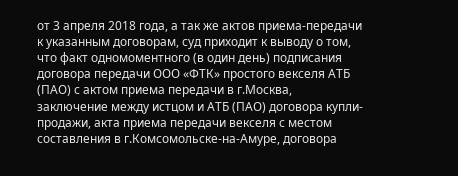от 3 апреля 2018 года, а так же актов приема-передачи к указанным договорам, суд приходит к выводу о том, что факт одномоментного (в один день) подписания договора передачи ООО «ФТК» простого векселя АТБ (ПАО) с актом приема передачи в г.Москва, заключение между истцом и АТБ (ПАО) договора купли-продажи, акта приема передачи векселя с местом составления в г.Комсомольске-на-Амуре, договора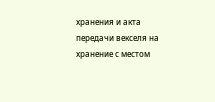хранения и акта передачи векселя на хранение с местом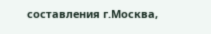составления г.Москва,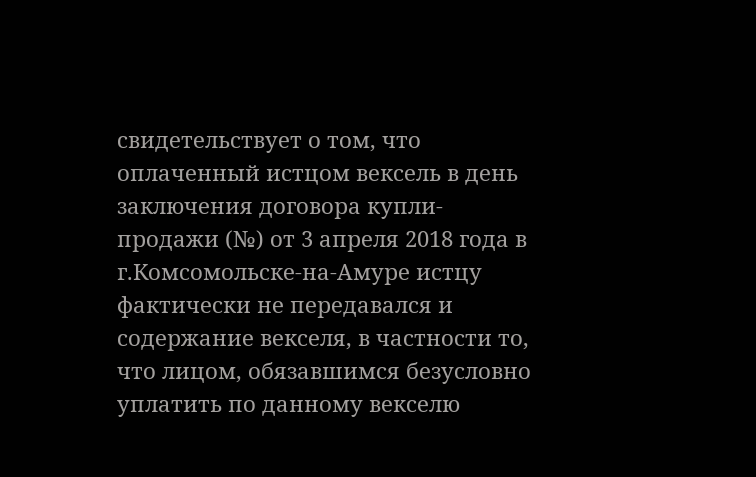свидетельствует о том, что оплаченный истцом вексель в день заключения договора купли-продажи (№) от 3 апреля 2018 года в г.Комсомольске-на-Амуре истцу фактически не передавался и содержание векселя, в частности то, что лицом, обязавшимся безусловно уплатить по данному векселю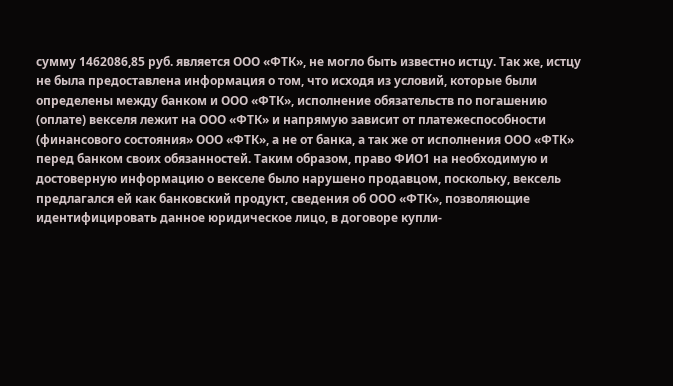сумму 1462086,85 руб. является ООО «ФТК», не могло быть известно истцу. Так же, истцу не была предоставлена информация о том, что исходя из условий, которые были определены между банком и ООО «ФТК», исполнение обязательств по погашению (оплате) векселя лежит на ООО «ФТК» и напрямую зависит от платежеспособности (финансового состояния» ООО «ФТК», а не от банка, а так же от исполнения ООО «ФТК» перед банком своих обязанностей. Таким образом, право ФИО1 на необходимую и достоверную информацию о векселе было нарушено продавцом, поскольку, вексель предлагался ей как банковский продукт, сведения об ООО «ФТК», позволяющие идентифицировать данное юридическое лицо, в договоре купли-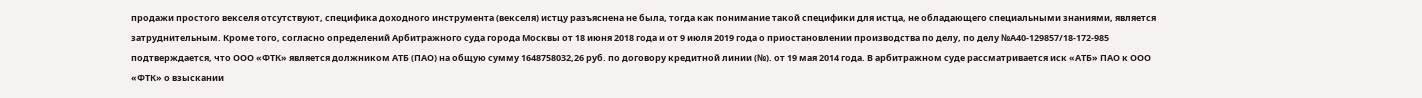продажи простого векселя отсутствуют, специфика доходного инструмента (векселя) истцу разъяснена не была, тогда как понимание такой специфики для истца, не обладающего специальными знаниями, является затруднительным. Кроме того, согласно определений Арбитражного суда города Москвы от 18 июня 2018 года и от 9 июля 2019 года о приостановлении производства по делу, по делу №А40-129857/18-172-985 подтверждается, что ООО «ФТК» является должником АТБ (ПАО) на общую сумму 1648758032,26 руб. по договору кредитной линии (№). от 19 мая 2014 года. В арбитражном суде рассматривается иск «АТБ» ПАО к ООО «ФТК» о взыскании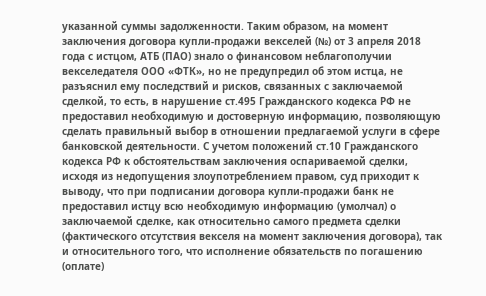указанной суммы задолженности. Таким образом, на момент заключения договора купли-продажи векселей (№) от 3 апреля 2018 года с истцом, АТБ (ПАО) знало о финансовом неблагополучии векселедателя ООО «ФТК», но не предупредил об этом истца, не разъяснил ему последствий и рисков, связанных с заключаемой сделкой, то есть, в нарушение ст.495 Гражданского кодекса РФ не предоставил необходимую и достоверную информацию, позволяющую сделать правильный выбор в отношении предлагаемой услуги в сфере банковской деятельности. С учетом положений ст.10 Гражданского кодекса РФ к обстоятельствам заключения оспариваемой сделки, исходя из недопущения злоупотреблением правом, суд приходит к выводу, что при подписании договора купли-продажи банк не предоставил истцу всю необходимую информацию (умолчал) о заключаемой сделке, как относительно самого предмета сделки (фактического отсутствия векселя на момент заключения договора), так и относительного того, что исполнение обязательств по погашению (оплате)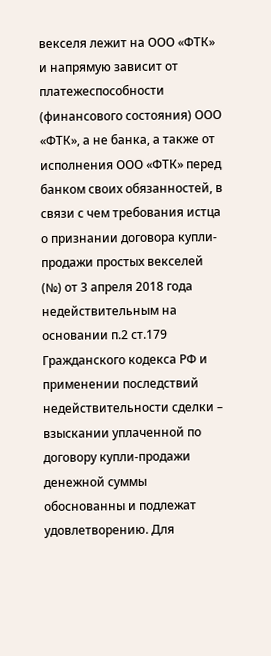векселя лежит на ООО «ФТК» и напрямую зависит от платежеспособности (финансового состояния) ООО «ФТК», а не банка, а также от исполнения ООО «ФТК» перед банком своих обязанностей, в связи с чем требования истца о признании договора купли-продажи простых векселей (№) от 3 апреля 2018 года недействительным на основании п.2 ст.179 Гражданского кодекса РФ и применении последствий недействительности сделки – взыскании уплаченной по договору купли-продажи денежной суммы обоснованны и подлежат удовлетворению. Для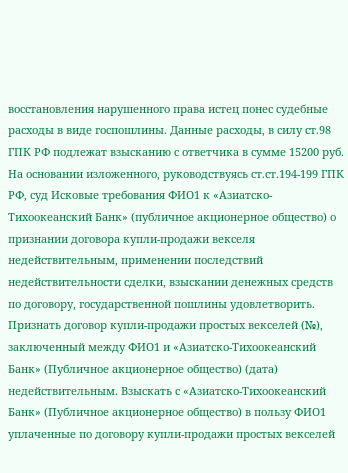восстановления нарушенного права истец понес судебные расходы в виде госпошлины. Данные расходы, в силу ст.98 ГПК РФ подлежат взысканию с ответчика в сумме 15200 руб. На основании изложенного, руководствуясь ст.ст.194-199 ГПК РФ, суд Исковые требования ФИО1 к «Азиатско-Тихоокеанский Банк» (публичное акционерное общество) о признании договора купли-продажи векселя недействительным, применении последствий недействительности сделки, взыскании денежных средств по договору, государственной пошлины удовлетворить. Признать договор купли-продажи простых векселей (№), заключенный между ФИО1 и «Азиатско-Тихоокеанский Банк» (Публичное акционерное общество) (дата) недействительным. Взыскать с «Азиатско-Тихоокеанский Банк» (Публичное акционерное общество) в пользу ФИО1 уплаченные по договору купли-продажи простых векселей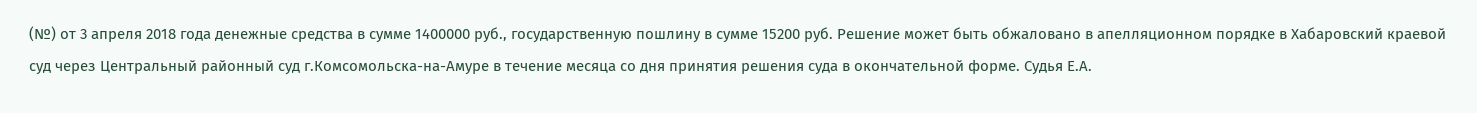(№) от 3 апреля 2018 года денежные средства в сумме 1400000 руб., государственную пошлину в сумме 15200 руб. Решение может быть обжаловано в апелляционном порядке в Хабаровский краевой суд через Центральный районный суд г.Комсомольска-на-Амуре в течение месяца со дня принятия решения суда в окончательной форме. Судья Е.А.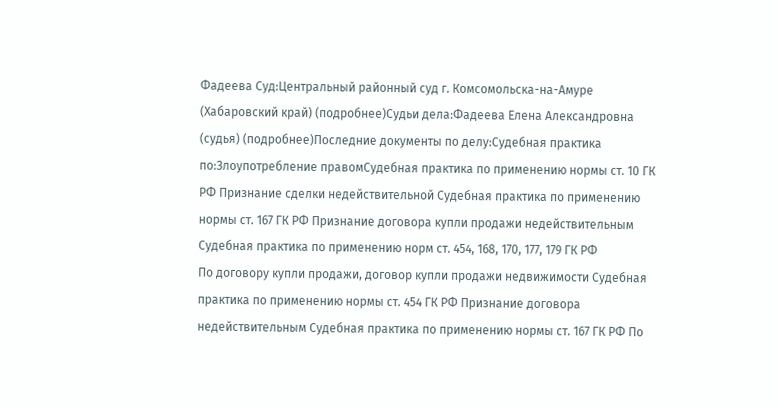Фадеева Суд:Центральный районный суд г. Комсомольска-на-Амуре (Хабаровский край) (подробнее)Судьи дела:Фадеева Елена Александровна (судья) (подробнее)Последние документы по делу:Судебная практика по:Злоупотребление правомСудебная практика по применению нормы ст. 10 ГК РФ Признание сделки недействительной Судебная практика по применению нормы ст. 167 ГК РФ Признание договора купли продажи недействительным Судебная практика по применению норм ст. 454, 168, 170, 177, 179 ГК РФ
По договору купли продажи, договор купли продажи недвижимости Судебная практика по применению нормы ст. 454 ГК РФ Признание договора недействительным Судебная практика по применению нормы ст. 167 ГК РФ По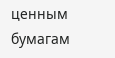ценным бумагам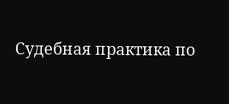Судебная практика по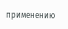применению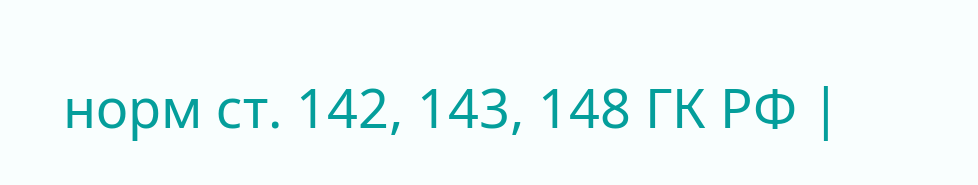норм ст. 142, 143, 148 ГК РФ |